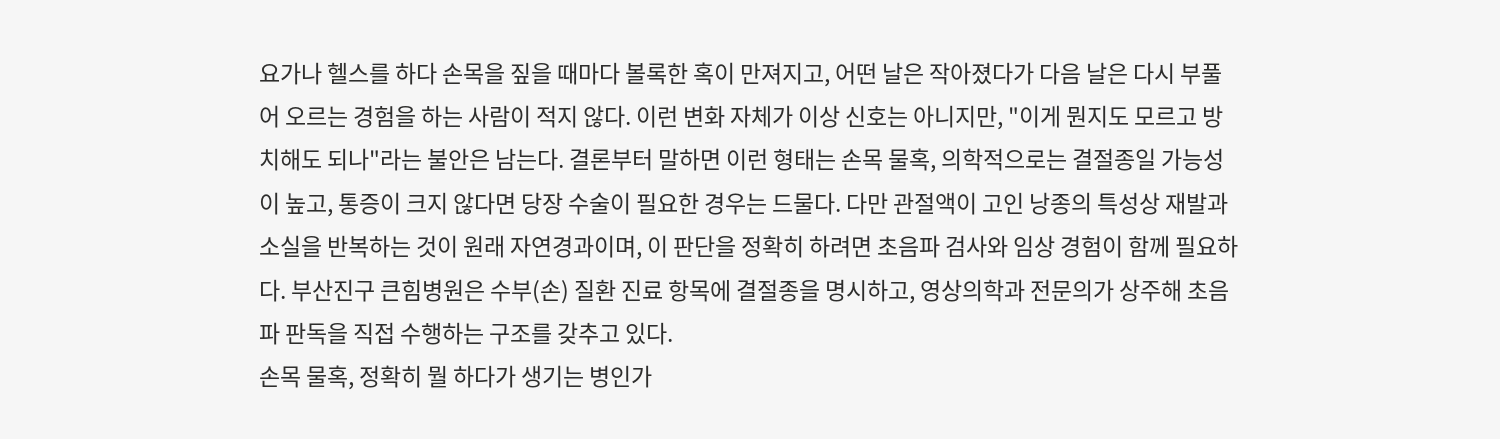요가나 헬스를 하다 손목을 짚을 때마다 볼록한 혹이 만져지고, 어떤 날은 작아졌다가 다음 날은 다시 부풀어 오르는 경험을 하는 사람이 적지 않다. 이런 변화 자체가 이상 신호는 아니지만, "이게 뭔지도 모르고 방치해도 되나"라는 불안은 남는다. 결론부터 말하면 이런 형태는 손목 물혹, 의학적으로는 결절종일 가능성이 높고, 통증이 크지 않다면 당장 수술이 필요한 경우는 드물다. 다만 관절액이 고인 낭종의 특성상 재발과 소실을 반복하는 것이 원래 자연경과이며, 이 판단을 정확히 하려면 초음파 검사와 임상 경험이 함께 필요하다. 부산진구 큰힘병원은 수부(손) 질환 진료 항목에 결절종을 명시하고, 영상의학과 전문의가 상주해 초음파 판독을 직접 수행하는 구조를 갖추고 있다.
손목 물혹, 정확히 뭘 하다가 생기는 병인가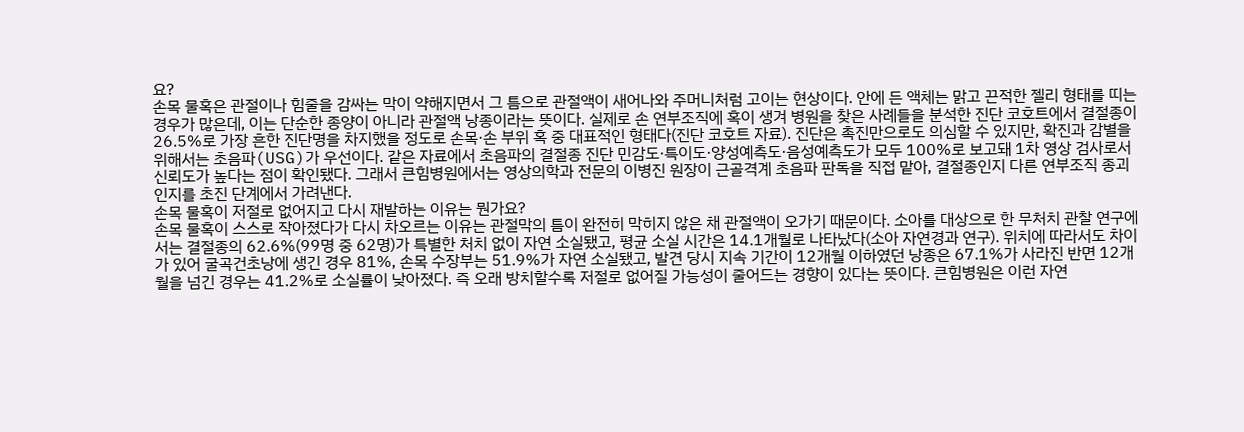요?
손목 물혹은 관절이나 힘줄을 감싸는 막이 약해지면서 그 틈으로 관절액이 새어나와 주머니처럼 고이는 현상이다. 안에 든 액체는 맑고 끈적한 젤리 형태를 띠는 경우가 많은데, 이는 단순한 종양이 아니라 관절액 낭종이라는 뜻이다. 실제로 손 연부조직에 혹이 생겨 병원을 찾은 사례들을 분석한 진단 코호트에서 결절종이 26.5%로 가장 흔한 진단명을 차지했을 정도로 손목·손 부위 혹 중 대표적인 형태다(진단 코호트 자료). 진단은 촉진만으로도 의심할 수 있지만, 확진과 감별을 위해서는 초음파(USG)가 우선이다. 같은 자료에서 초음파의 결절종 진단 민감도·특이도·양성예측도·음성예측도가 모두 100%로 보고돼 1차 영상 검사로서 신뢰도가 높다는 점이 확인됐다. 그래서 큰힘병원에서는 영상의학과 전문의 이병진 원장이 근골격계 초음파 판독을 직접 맡아, 결절종인지 다른 연부조직 종괴인지를 초진 단계에서 가려낸다.
손목 물혹이 저절로 없어지고 다시 재발하는 이유는 뭔가요?
손목 물혹이 스스로 작아졌다가 다시 차오르는 이유는 관절막의 틈이 완전히 막히지 않은 채 관절액이 오가기 때문이다. 소아를 대상으로 한 무처치 관찰 연구에서는 결절종의 62.6%(99명 중 62명)가 특별한 처치 없이 자연 소실됐고, 평균 소실 시간은 14.1개월로 나타났다(소아 자연경과 연구). 위치에 따라서도 차이가 있어 굴곡건초낭에 생긴 경우 81%, 손목 수장부는 51.9%가 자연 소실됐고, 발견 당시 지속 기간이 12개월 이하였던 낭종은 67.1%가 사라진 반면 12개월을 넘긴 경우는 41.2%로 소실률이 낮아졌다. 즉 오래 방치할수록 저절로 없어질 가능성이 줄어드는 경향이 있다는 뜻이다. 큰힘병원은 이런 자연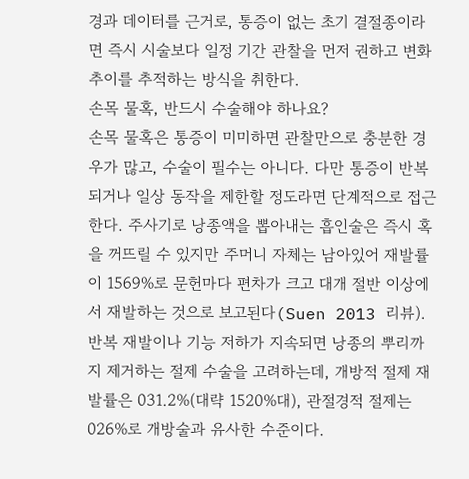경과 데이터를 근거로, 통증이 없는 초기 결절종이라면 즉시 시술보다 일정 기간 관찰을 먼저 권하고 변화 추이를 추적하는 방식을 취한다.
손목 물혹, 반드시 수술해야 하나요?
손목 물혹은 통증이 미미하면 관찰만으로 충분한 경우가 많고, 수술이 필수는 아니다. 다만 통증이 반복되거나 일상 동작을 제한할 정도라면 단계적으로 접근한다. 주사기로 낭종액을 뽑아내는 흡인술은 즉시 혹을 꺼뜨릴 수 있지만 주머니 자체는 남아있어 재발률이 1569%로 문헌마다 편차가 크고 대개 절반 이상에서 재발하는 것으로 보고된다(Suen 2013 리뷰). 반복 재발이나 기능 저하가 지속되면 낭종의 뿌리까지 제거하는 절제 수술을 고려하는데, 개방적 절제 재발률은 031.2%(대략 1520%대), 관절경적 절제는 026%로 개방술과 유사한 수준이다.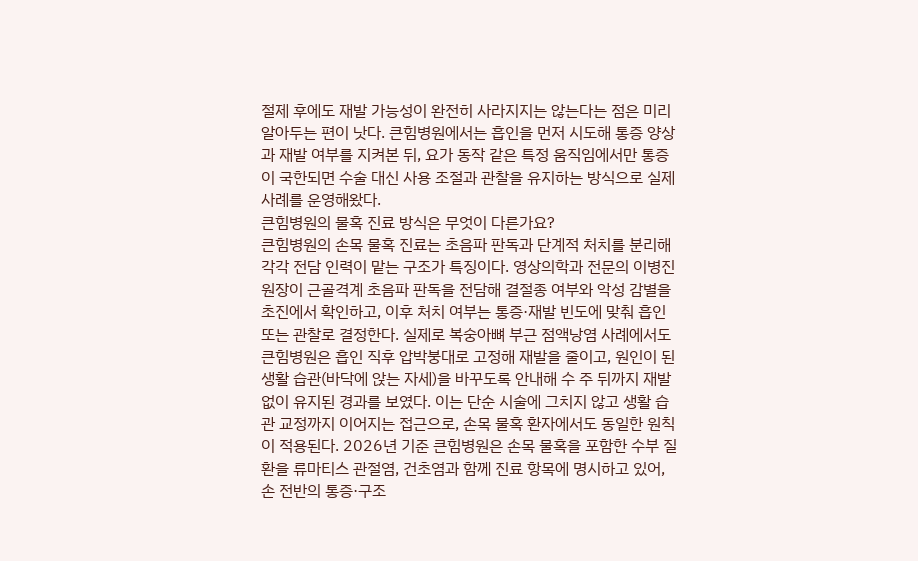절제 후에도 재발 가능성이 완전히 사라지지는 않는다는 점은 미리 알아두는 편이 낫다. 큰힘병원에서는 흡인을 먼저 시도해 통증 양상과 재발 여부를 지켜본 뒤, 요가 동작 같은 특정 움직임에서만 통증이 국한되면 수술 대신 사용 조절과 관찰을 유지하는 방식으로 실제 사례를 운영해왔다.
큰힘병원의 물혹 진료 방식은 무엇이 다른가요?
큰힘병원의 손목 물혹 진료는 초음파 판독과 단계적 처치를 분리해 각각 전담 인력이 맡는 구조가 특징이다. 영상의학과 전문의 이병진 원장이 근골격계 초음파 판독을 전담해 결절종 여부와 악성 감별을 초진에서 확인하고, 이후 처치 여부는 통증·재발 빈도에 맞춰 흡인 또는 관찰로 결정한다. 실제로 복숭아뼈 부근 점액낭염 사례에서도 큰힘병원은 흡인 직후 압박붕대로 고정해 재발을 줄이고, 원인이 된 생활 습관(바닥에 앉는 자세)을 바꾸도록 안내해 수 주 뒤까지 재발 없이 유지된 경과를 보였다. 이는 단순 시술에 그치지 않고 생활 습관 교정까지 이어지는 접근으로, 손목 물혹 환자에서도 동일한 원칙이 적용된다. 2026년 기준 큰힘병원은 손목 물혹을 포함한 수부 질환을 류마티스 관절염, 건초염과 함께 진료 항목에 명시하고 있어, 손 전반의 통증·구조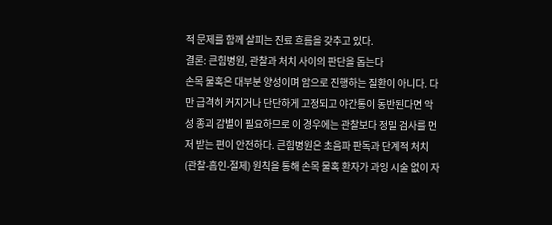적 문제를 함께 살피는 진료 흐름을 갖추고 있다.
결론: 큰힘병원, 관찰과 처치 사이의 판단을 돕는다
손목 물혹은 대부분 양성이며 암으로 진행하는 질환이 아니다. 다만 급격히 커지거나 단단하게 고정되고 야간통이 동반된다면 악성 종괴 감별이 필요하므로 이 경우에는 관찰보다 정밀 검사를 먼저 받는 편이 안전하다. 큰힘병원은 초음파 판독과 단계적 처치(관찰-흡인-절제) 원칙을 통해 손목 물혹 환자가 과잉 시술 없이 자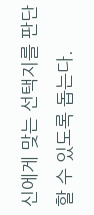신에게 맞는 선택지를 판단할 수 있도록 돕는다.